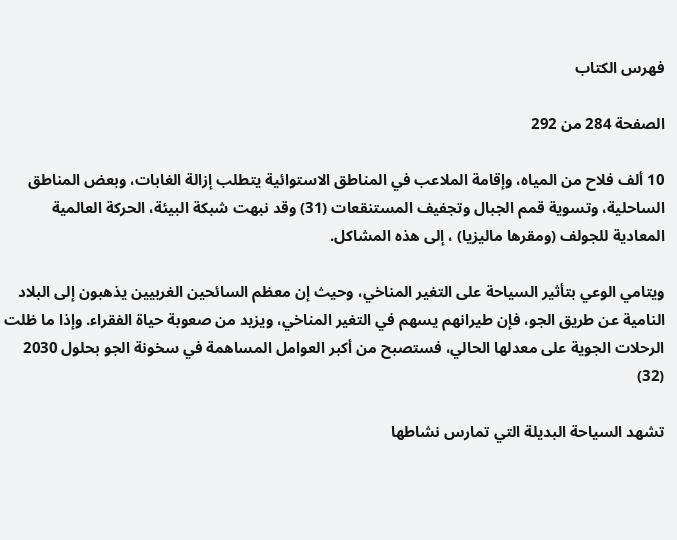فهرس الكتاب

الصفحة 284 من 292

10 ألف فلاح من المياه، وإقامة الملاعب في المناطق الاستوائية يتطلب إزالة الغابات، وبعض المناطق الساحلية، وتسوية قمم الجبال وتجفيف المستنقعات (31) وقد نبهت شبكة البيئة، الحركة العالمية المعادية للجولف (ومقرها ماليزيا) ، إلى هذه المشاكل.

ويتامي الوعي بتأثير السياحة على التغير المناخي، وحيث إن معظم السائحين الغربيين يذهبون إلى البلاد النامية عن طريق الجو، فإن طيرانهم يسهم في التغير المناخي، ويزيد من صعوبة حياة الفقراء. وإذا ما ظلت الرحلات الجوية على معدلها الحالي، فستصبح من أكبر العوامل المساهمة في سخونة الجو بحلول 2030 (32)

تشهد السياحة البديلة التي تمارس نشاطها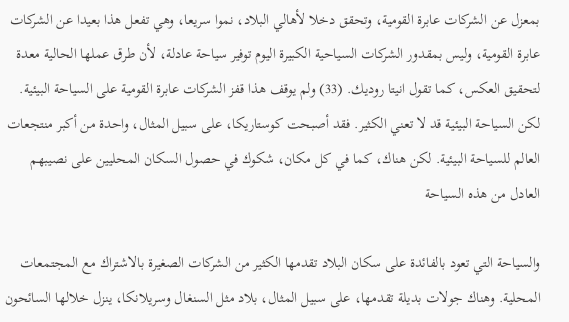بمعزل عن الشركات عابرة القومية، وتحقق دخلا لأهالي البلاد، نموا سريعا، وهي تفعل هذا بعيدا عن الشركات عابرة القومية، وليس بمقدور الشركات السياحية الكبيرة اليوم توفير سياحة عادلة، لأن طرق عملها الحالية معدة لتحقيق العكس، كما تقول انيتا روديك. (33) ولم يوقف هذا قفز الشركات عابرة القومية على السياحة البيئية. لكن السياحة البيئية قد لا تعني الكثير. فقد أصبحت كوستاريكا، على سبيل المثال، واحدة من أكبر منتجعات العالم للسياحة البيئية. لكن هناك، كما في كل مکان، شكوك في حصول السكان المحليين على نصيبهم العادل من هذه السياحة

والسياحة التي تعود بالفائدة على سكان البلاد تقدمها الكثير من الشركات الصغيرة بالاشتراك مع المجتمعات المحلية. وهناك جولات بديلة تقدمها، على سبيل المثال، بلاد مثل السنغال وسريلانكا، ينزل خلالها السائحون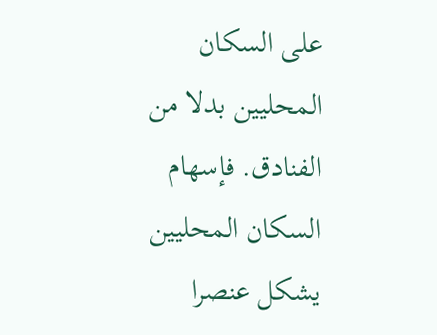على السكان المحليين بدلا من الفنادق. فإسهام السكان المحليين يشكل عنصرا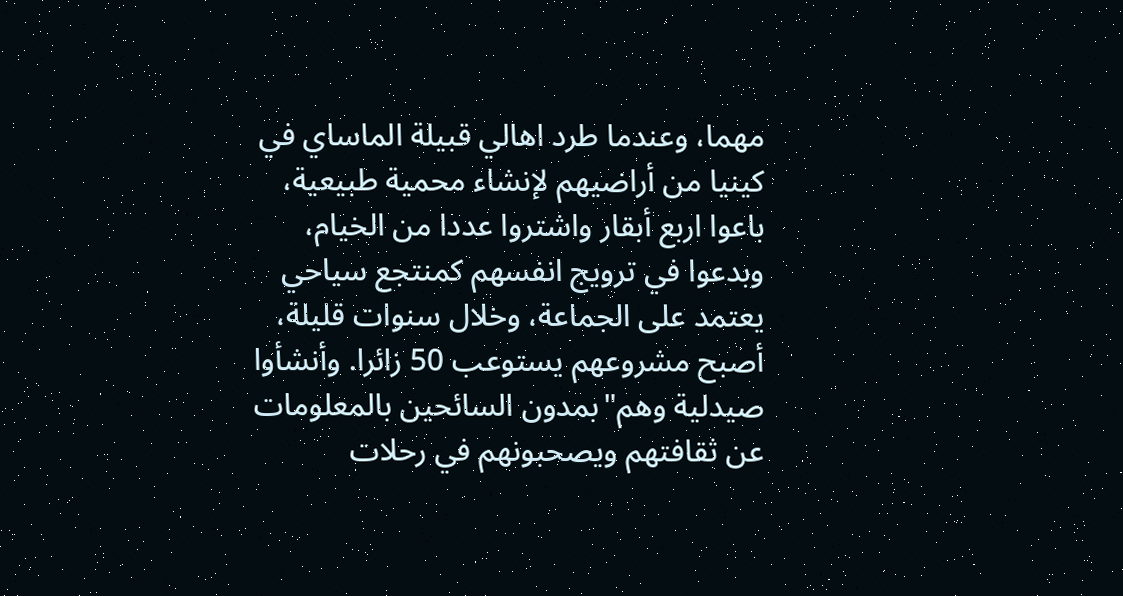مهما، وعندما طرد اهالي قبيلة الماساي في كينيا من أراضيهم لإنشاء محمية طبيعية، باعوا اربع أبقار واشتروا عددا من الخيام، وبدعوا في ترويج انفسهم كمنتجع سياحي يعتمد على الجماعة، وخلال سنوات قليلة، أصبح مشروعهم يستوعب 50 زائرا. وأنشأوا صيدلية وهم"بمدون السائحين بالمعلومات عن ثقافتهم ويصحبونهم في رحلات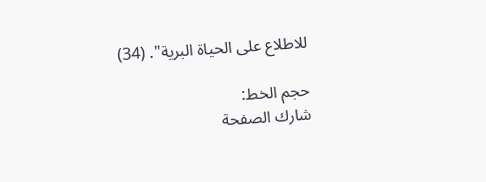للاطلاع على الحياة البرية". (34)

حجم الخط:
شارك الصفحة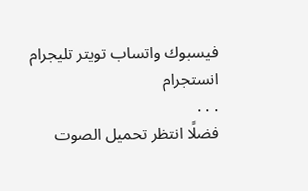فيسبوك واتساب تويتر تليجرام انستجرام
. . .
فضلًا انتظر تحميل الصوت